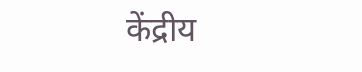केंद्रीय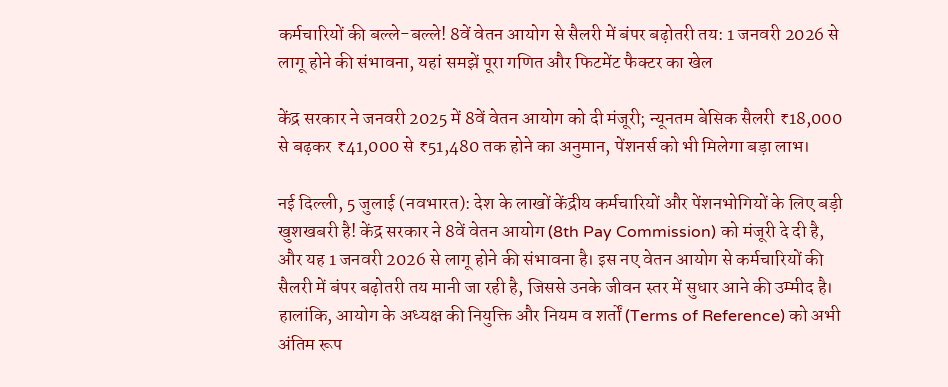कर्मचारियों की बल्ले-बल्ले! 8वें वेतन आयोग से सैलरी में बंपर बढ़ोतरी तय: 1 जनवरी 2026 से लागू होने की संभावना, यहां समझें पूरा गणित और फिटमेंट फैक्टर का खेल

केंद्र सरकार ने जनवरी 2025 में 8वें वेतन आयोग को दी मंजूरी; न्यूनतम बेसिक सैलरी ₹18,000 से बढ़कर ₹41,000 से ₹51,480 तक होने का अनुमान, पेंशनर्स को भी मिलेगा बड़ा लाभ।

नई दिल्ली, 5 जुलाई (नवभारत): देश के लाखों केंद्रीय कर्मचारियों और पेंशनभोगियों के लिए बड़ी खुशखबरी है! केंद्र सरकार ने 8वें वेतन आयोग (8th Pay Commission) को मंजूरी दे दी है, और यह 1 जनवरी 2026 से लागू होने की संभावना है। इस नए वेतन आयोग से कर्मचारियों की सैलरी में बंपर बढ़ोतरी तय मानी जा रही है, जिससे उनके जीवन स्तर में सुधार आने की उम्मीद है। हालांकि, आयोग के अध्यक्ष की नियुक्ति और नियम व शर्तों (Terms of Reference) को अभी अंतिम रूप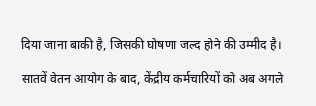दिया जाना बाकी है, जिसकी घोषणा जल्द होने की उम्मीद है।

सातवें वेतन आयोग के बाद, केंद्रीय कर्मचारियों को अब अगले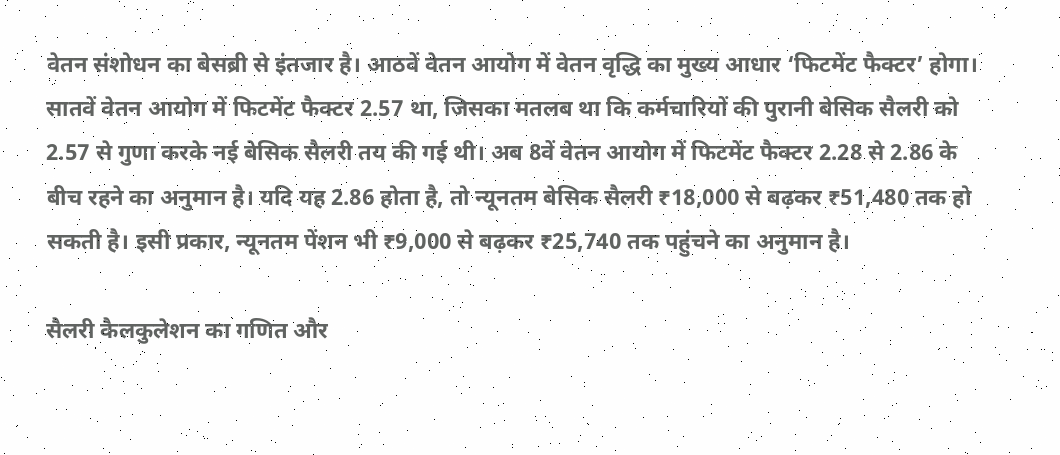वेतन संशोधन का बेसब्री से इंतजार है। आठवें वेतन आयोग में वेतन वृद्धि का मुख्य आधार ‘फिटमेंट फैक्टर’ होगा। सातवें वेतन आयोग में फिटमेंट फैक्टर 2.57 था, जिसका मतलब था कि कर्मचारियों की पुरानी बेसिक सैलरी को 2.57 से गुणा करके नई बेसिक सैलरी तय की गई थी। अब 8वें वेतन आयोग में फिटमेंट फैक्टर 2.28 से 2.86 के बीच रहने का अनुमान है। यदि यह 2.86 होता है, तो न्यूनतम बेसिक सैलरी ₹18,000 से बढ़कर ₹51,480 तक हो सकती है। इसी प्रकार, न्यूनतम पेंशन भी ₹9,000 से बढ़कर ₹25,740 तक पहुंचने का अनुमान है।

सैलरी कैलकुलेशन का गणित और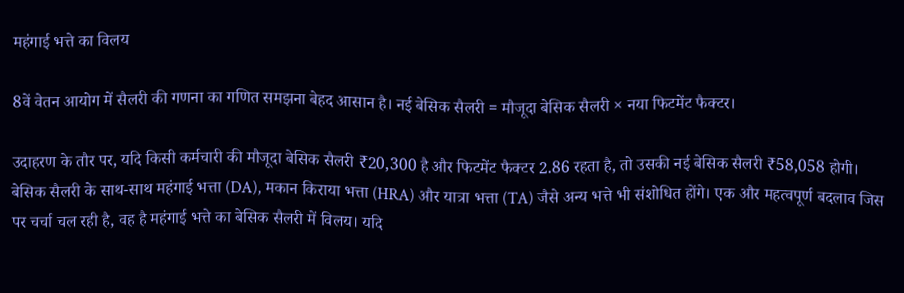महंगाई भत्ते का विलय

8वें वेतन आयोग में सैलरी की गणना का गणित समझना बेहद आसान है। नई बेसिक सैलरी = मौजूदा बेसिक सैलरी × नया फिटमेंट फैक्टर।

उदाहरण के तौर पर, यदि किसी कर्मचारी की मौजूदा बेसिक सैलरी ₹20,300 है और फिटमेंट फैक्टर 2.86 रहता है, तो उसकी नई बेसिक सैलरी ₹58,058 होगी। बेसिक सैलरी के साथ-साथ महंगाई भत्ता (DA), मकान किराया भत्ता (HRA) और यात्रा भत्ता (TA) जैसे अन्य भत्ते भी संशोधित होंगे। एक और महत्वपूर्ण बदलाव जिस पर चर्चा चल रही है, वह है महंगाई भत्ते का बेसिक सैलरी में विलय। यदि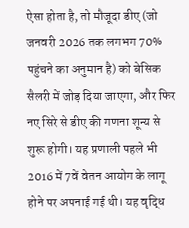ऐसा होता है, तो मौजूदा डीए (जो जनवरी 2026 तक लगभग 70% पहुंचने का अनुमान है) को बेसिक सैलरी में जोड़ दिया जाएगा, और फिर नए सिरे से डीए की गणना शून्य से शुरू होगी। यह प्रणाली पहले भी 2016 में 7वें वेतन आयोग के लागू होने पर अपनाई गई थी। यह वृद्धि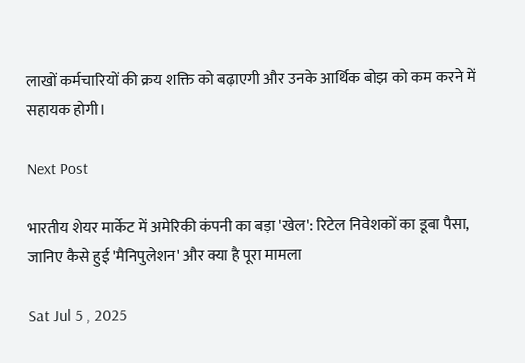लाखों कर्मचारियों की क्रय शक्ति को बढ़ाएगी और उनके आर्थिक बोझ को कम करने में सहायक होगी।

Next Post

भारतीय शेयर मार्केट में अमेरिकी कंपनी का बड़ा 'खेल': रिटेल निवेशकों का डूबा पैसा, जानिए कैसे हुई 'मैनिपुलेशन' और क्या है पूरा मामला

Sat Jul 5 , 2025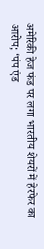अमेरिकी हेज फंड पर लगा भारतीय शेयरों में हेरफेर का आरोप; ‘पंप एंड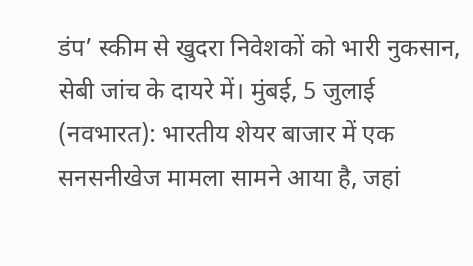डंप’ स्कीम से खुदरा निवेशकों को भारी नुकसान, सेबी जांच के दायरे में। मुंबई, 5 जुलाई (नवभारत): भारतीय शेयर बाजार में एक सनसनीखेज मामला सामने आया है, जहां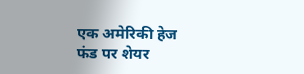एक अमेरिकी हेज फंड पर शेयर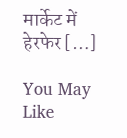मार्केट में हेरफेर […]

You May Like